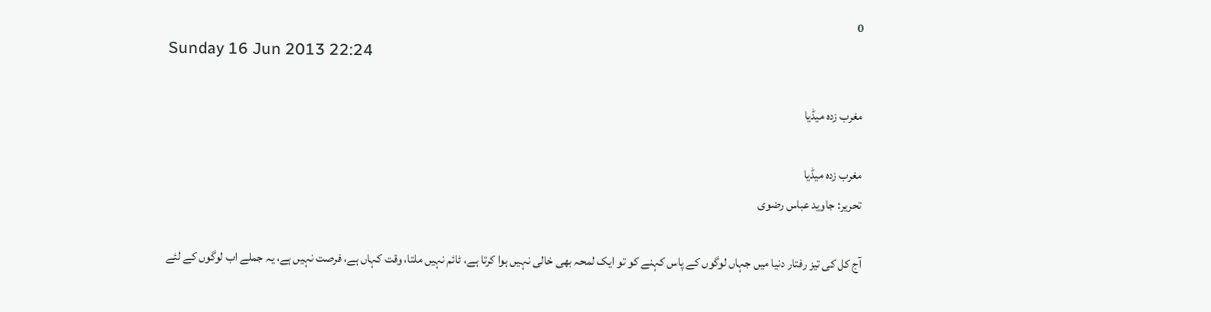0
Sunday 16 Jun 2013 22:24

مغرب زدہ میڈیا

مغرب زدہ میڈیا
تحریر: جاوید عباس رضوی

آج کل کی تیز رفتار دنیا میں جہاں لوگوں کے پاس کہنے کو تو ایک لمحہ بھی خالی نہیں ہوا کرتا ہے، ٹائم نہیں ملتا، وقت کہاں ہے، فرصت نہیں ہے، یہ جملے اب لوگوں کے لئے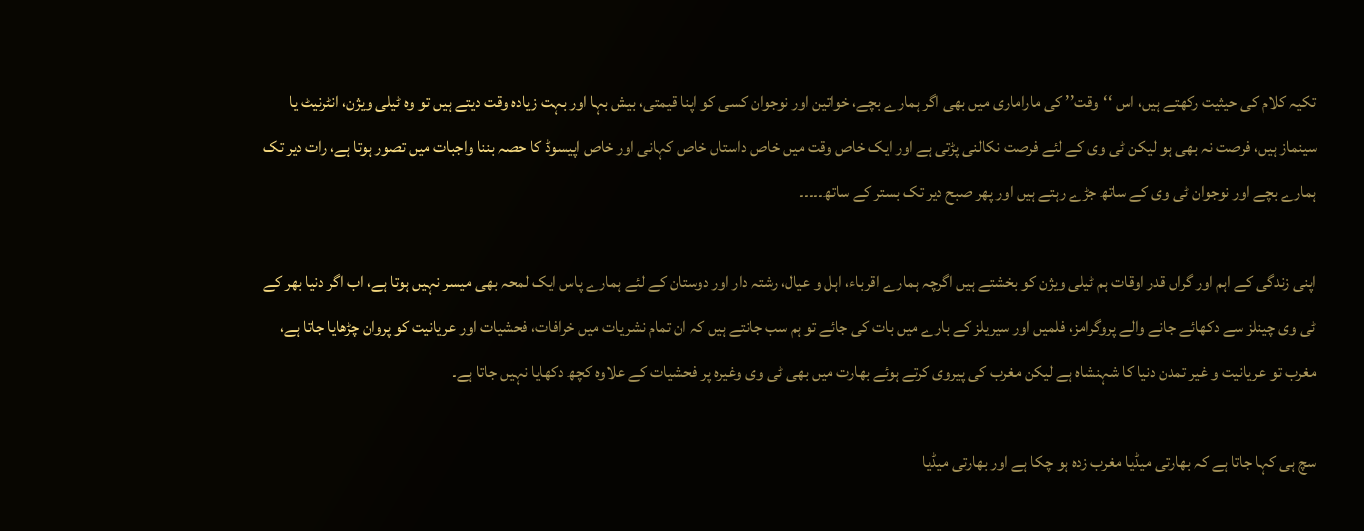تکیہ کلام کی حیثیت رکھتے ہیں، اس ‘‘وقت’’ کی ماراماری میں بھی اگر ہمارے بچے، خواتین اور نوجوان کسی کو اپنا قیمتی، بیش بہا اور بہت زیادہ وقت دیتے ہیں تو وہ ٹیلی ویژن، انٹرنیٹ یا سینماز ہیں، فرصت نہ بھی ہو لیکن ٹی وی کے لئے فرصت نکالنی پڑتی ہے اور ایک خاص وقت میں خاص داستاں خاص کہانی اور خاص اپیسوڈ کا حصہ بننا واجبات میں تصور ہوتا ہے، رات دیر تک ہمارے بچے اور نوجوان ٹی وی کے ساتھ جڑے رہتے ہیں اور پھر صبح دیر تک بستر کے ساتھ۔۔۔۔۔

اپنی زندگی کے اہم اور گراں قدر اوقات ہم ٹیلی ویژن کو بخشتے ہیں اگرچہ ہمارے اقرباء، اہل و عیال، رشتہ دار اور دوستان کے لئے ہمارے پاس ایک لمحہ بھی میسر نہیں ہوتا ہے، اب اگر دنیا بھر کے ٹی وی چینلز سے دکھائے جانے والے پروگرامز، فلمیں اور سیریلز کے بارے میں بات کی جائے تو ہم سب جانتے ہیں کہ ان تمام نشریات میں خرافات، فحشیات اور عریانیت کو پروان چڑھایا جاتا ہے، مغرب تو عریانیت و غیر تمدن دنیا کا شہنشاہ ہے لیکن مغرب کی پیروی کرتے ہوئے بھارت میں بھی ٹی وی وغیرہ پر فحشیات کے علاوہ کچھ دکھایا نہیں جاتا ہے۔

سچ ہی کہا جاتا ہے کہ بھارتی میڈیا مغرب زدہ ہو چکا ہے اور بھارتی میڈیا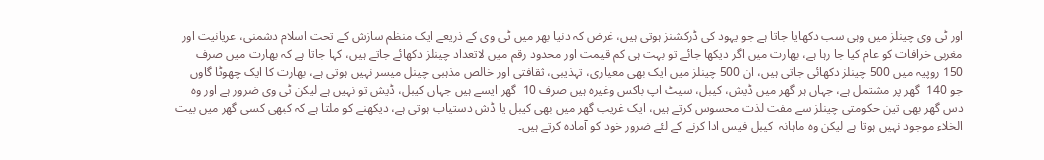اور ٹی وی چینلز میں وہی سب دکھایا جاتا ہے جو یہود کی ڈرکشنز ہوتی ہیں، غرض کہ دنیا بھر میں ٹی وی کے ذریعے ایک منظم سازش کے تحت اسلام دشمنی، عریانیت اور مغربی خرافات کو عام کیا جا رہا ہے، بھارت میں اگر دیکھا جائے تو بہت ہی کم قیمت اور محدود رقم میں لاتعداد چینلز دکھائے جاتے ہیں، کہا جاتا ہے کہ بھارت میں صرف 150 روپیہ میں 500 چینلز دکھائی جاتی ہیں، ان 500 چینلز میں ایک بھی معیاری، تہذیبی، ثقافتی اور خالص مذہبی چینل میسر نہیں ہوتی ہے، بھارت کا ایک چھوٹا گاوں جو 140  گھر پر مشتمل ہے، جہاں ہر گھر میں ڈیش، کیبل، سیٹ اپ باکس وغیرہ ہیں صرف 10  گھر ایسے ہیں جہاں کیبل، ڈیش تو نہیں ہے لیکن ٹی وی ضرور ہے اور وہ دس گھر بھی تین حکومتی چینلز سے مفت لذت محسوس کرتے ہیں، ایک غریب گھر میں بھی کیبل یا ڈش دستیاب ہوتی ہے، دیکھنے کو ملتا ہے کہ کبھی کسی گھر میں بیت الخلاء موجود نہیں ہوتا ہے لیکن وہ ماہانہ  کیبل فیس ادا کرنے کے لئے ضرور خود کو آمادہ کرتے ہیں۔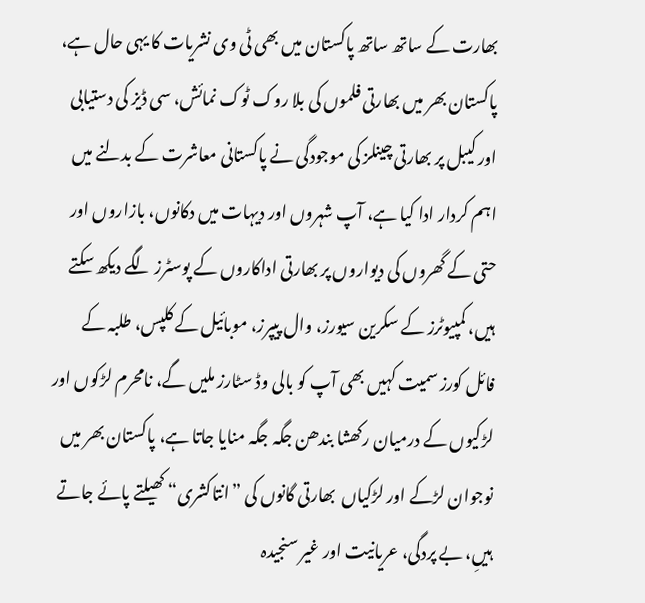بھارت کے ساتھ ساتھ پاکستان میں بھی ٹی وی نشریات کا یہی حال ہے، پاکستان بھر میں بھارتی فلموں کی بلا روک ٹوک نمائش، سی ڈیز کی دستیابی اور کیبل پر بھارتی چینلز کی موجودگی نے پاکستانی معاشرت کے بدلنے میں اہم کردار ادا کیا ہے، آپ شہروں اور دیہات میں دکانوں، بازاروں اور حتی کے گھروں کی دیواروں پر بھارتی اداکاروں کے پوسٹرز لگے دیکھ سکتے ہیں، کمپیوٹرز کے سکرین سیورز، وال پیپرز، موبائیل کے کلپس، طلبہ کے فائل کورز سمیت کہیں بھی آپ کو بالی وڈ سٹارز ملیں گے، نامحرم لڑکوں اور لڑکیوں کے درمیان رکھشا بندھن جگہ جگہ منایا جاتا ہے، پاکستان بھر میں نوجوان لڑکے اور لڑکیاں  بھارتی گانوں کی ”انتاکشری“ کھیلتے پائے جاتے ہیںِ، بے پردگی، عریانیت اور غیر سنجیدہ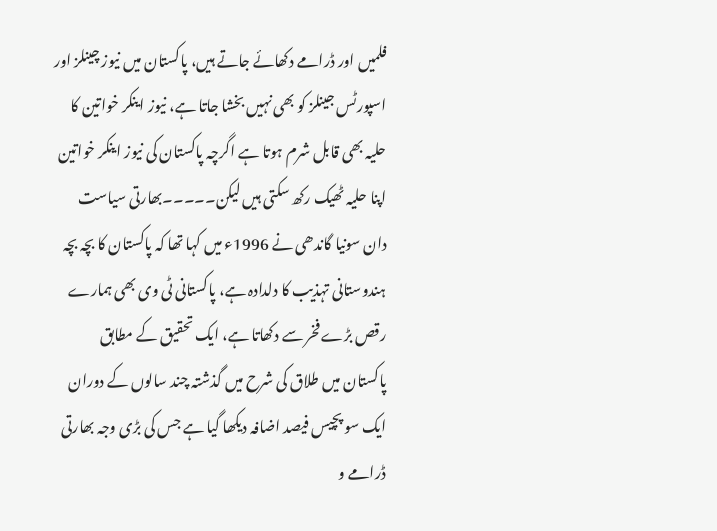فلمیں اور ڈرامے دکھائے جاتے ہیں، پاکستان میں نیوز چینلز اور اسپورٹس جینلز کو بھی نہیں بخشا جاتا ہے، نیوز اینکر خواتین کا حلیہ بھی قابل شرم ہوتا ہے اگرچہ پاکستان کی نیوز اینکر خواتین اپنا حلیہ ٹھیک رکھ سکتی ہیں لیکن۔۔۔۔۔بھارتی سیاست دان سونیا گاندھی نے 1996ء میں کہا تھا کہ پاکستان کا بچہ بچہ ہندوستانی تہذیب کا دلدادہ ہے، پاکستانی ٹی وی بھی ہمارے رقص بڑے فخر سے دکھاتا ہے، ایک تحقیق کے مطابق پاکستان میں طلاق کی شرح میں گذشتہ چند سالوں کے دوران ایک سو پچیس فیصد اضافہ دیکھا گیا ہے جس کی بڑی وجہ بھارتی ڈرامے و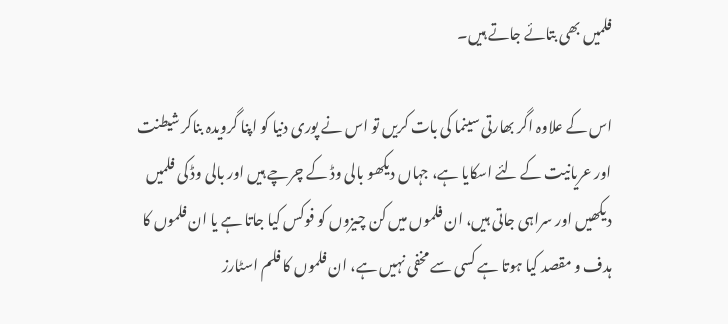فلمیں بھی بتائے جاتے ہیں۔

اس کے علاوہ اگر بھارتی سینما کی بات کریں تو اس نے پوری دنیا کو اپنا گرویدہ بناکر شیطنت اور عریانیت کے لئے اسکایا ہے، جہاں دیکھو بالی وڈ کے چرچے ہیں اور بالی وڈ کی فلمیں دیکھیں اور سراہی جاتی ہیں، ان فلموں میں کن چیزوں کو فوکس کیا جاتا ہے یا ان فلموں کا ہدف و مقصد کیا ہوتا ہے کسی سے مخفی نہیں ہے، ان فلموں کا فلم اسٹارز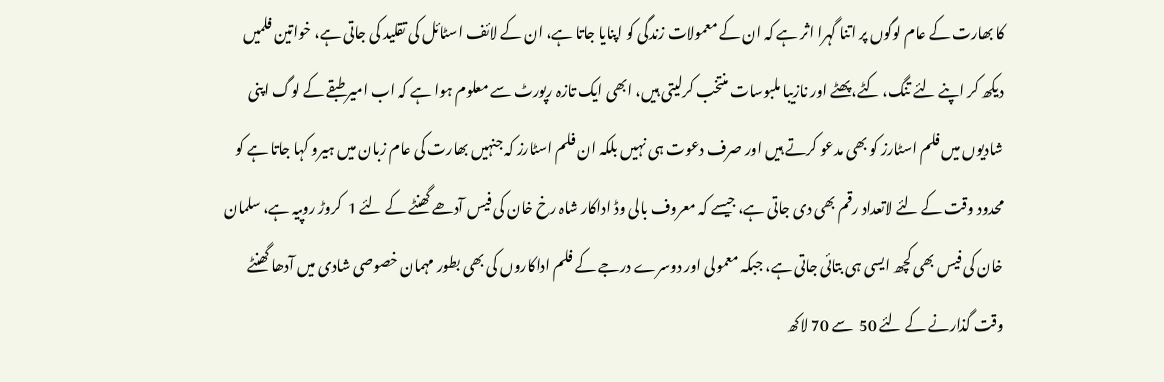کا بھارت کے عام لوگوں پر اتنا گہرا اثر ہے کہ ان کے معمولات زندگی کو اپنایا جاتا ہے، ان کے لائف اسٹائل کی تقلید کی جاتی ہے، خواتین فلمیں دیکھ کر اپنے لئے تنگ، کٹے، پھٹے اور نازیبا ملبوسات منتخب کرلیتی ہیں، ابھی ایک تازہ رپورٹ سے معلوم ہوا ہے کہ اب امیر طبقے کے لوگ اپنی شادیوں میں فلم اسٹارز کو بھی مدعو کرتے ہیں اور صرف دعوت ہی نہیں بلکہ ان فلم اسٹارز کہ جنہیں بھارت کی عام زبان میں ہیرو کہا جاتا ہے کو محدود وقت کے لئے لاتعداد رقم بھی دی جاتی ہے، جیسے کہ معروف بالی وڈ اداکار شاہ رخ خان کی فیس آدھے گھنٹے کے لئے 1  کروڑ روپیہ ہے، سلمان خان کی فیس بھی کچھ ایسی ہی بتائی جاتی ہے، جبکہ معمولی اور دوسرے درجے کے فلم اداکاروں کی بھی بطور مہمان خصوصی شادی میں آدھا گھنٹے وقت گذارنے کے لئے 50  سے 70 لاکھ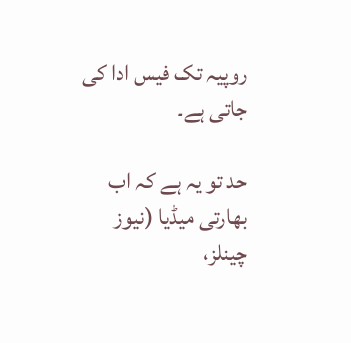روپیہ تک فیس ادا کی جاتی ہے۔

حد تو یہ ہے کہ اب بھارتی میڈیا (نیوز چینلز،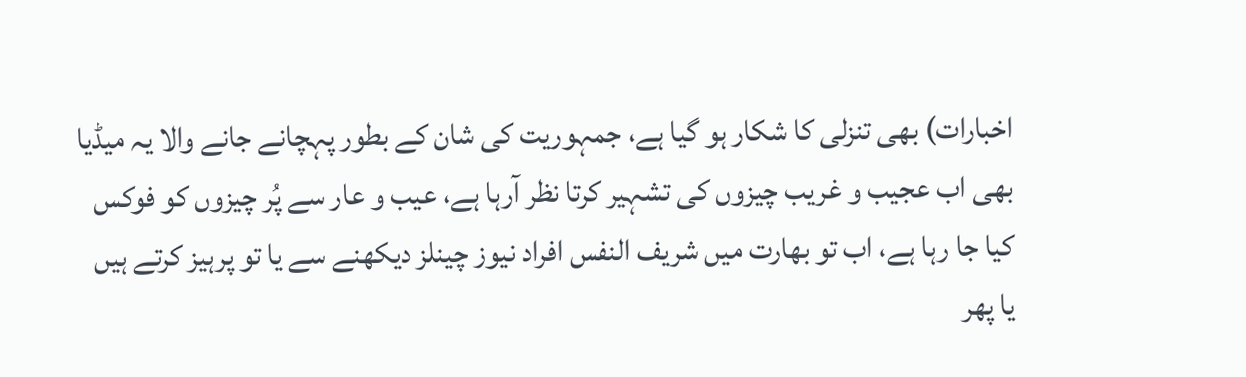اخبارات) بھی تنزلی کا شکار ہو گیا ہے، جمہوریت کی شان کے بطور پہچانے جانے والا یہ میڈیا بھی اب عجیب و غریب چیزوں کی تشہیر کرتا نظر آرہا ہے، عیب و عار سے پُر چیزوں کو فوکس کیا جا رہا ہے، اب تو بھارت میں شریف النفس افراد نیوز چینلز دیکھنے سے یا تو پرہیز کرتے ہیں یا پھر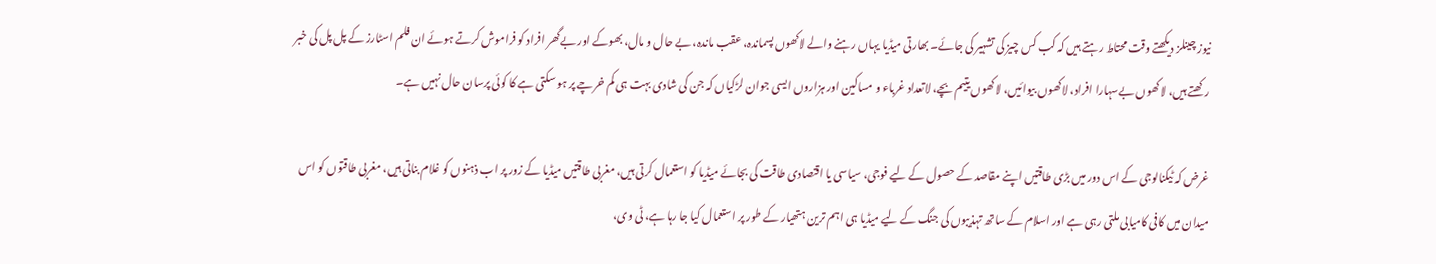نیوز چینلز دیکھتے وقت محتاط رہتے ہیں کہ کب کس چیز کی تشہیر کی جائے۔ بھارتی میڈیا یہاں رہنے والے لاکھوں پسماندہ، عقب ماندہ، بے حال و مال، بھوکے اور بےگھر افراد کو فراموش کرتے ہوئے ان فلم اسٹارز کے پل پل کی خبر رکھتے ہیں، لاکھوں بےسہارا افراد، لاکھوں بیوائیں، لاکھوں یتیم بچے، لاتعداد غرباء و مساکین اور ہزاروں ایسی جوان لڑکیاں کہ جن کی شادی بہت ہی کم خرچے پر ہو سکتی ہے کا کوئی پرسان حال نہیں ہے۔

غرض کہ ٹیکنالوجی کے اس دور میں بڑی طاقتیں اپنے مقاصد کے حصول کے لیے فوجی، سیاسی یا اقتصادی طاقت کی بجائے میڈیا کو استعمال کرتی ہیں، مغربی طاقتیں میڈیا کے زور پر اب ذہنوں کو غلام بناتی ہیں، مغربی طاقتوں کو اس میدان میں کافی کامیابی ملتی رہی ہے اور اسلام کے ساتھ تہذیبوں کی جنگ کے لیے میڈیا ہی اہم ترین ہتھیار کے طور پر استعمال کیا جا رہا ہے، ٹی وی،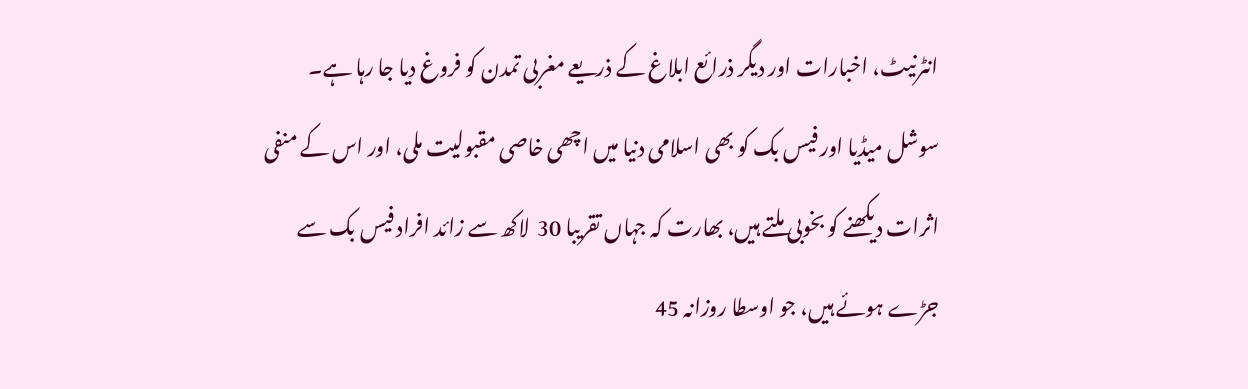انٹرنیٹ، اخبارات اور دیگر ذرائع ابلاغ کے ذریعے مغربی تمدن کو فروغ دیا جا رہا ہے۔ سوشل میڈیا اور فیس بک کو بھی اسلامی دنیا میں اچھی خاصی مقبولیت ملی، اور اس کے منفی اثرات دیکھنے کو بخوبی ملتے ہیں، بھارت کہ جہاں تقریبا 30  لاکھ سے زائد افراد فیس بک سے جڑے ہوئے ہیں، جو اوسطا روزانہ 45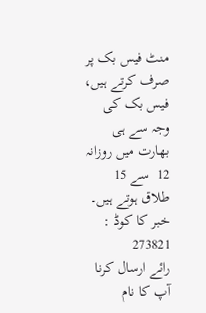منٹ فیس بک پر صرف کرتے ہیں، فیس بک کی وجہ سے ہی بھارت میں روزانہ 12  سے 15  طلاق ہوتے ہیں۔
خبر کا کوڈ : 273821
رائے ارسال کرنا
آپ کا نام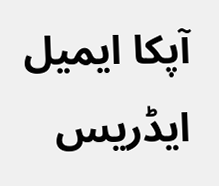آپکا ایمیل ایڈریس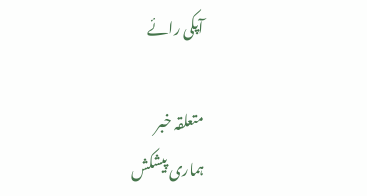آپکی رائے

متعلقہ خبر
ہماری پیشکش